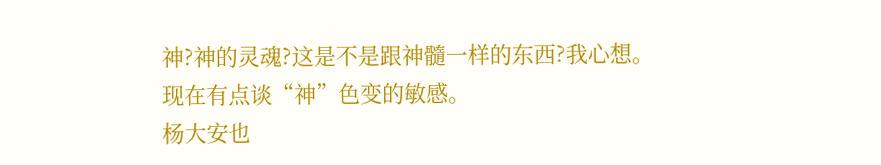神?神的灵魂?这是不是跟神髓一样的东西?我心想。
现在有点谈“神”色变的敏感。
杨大安也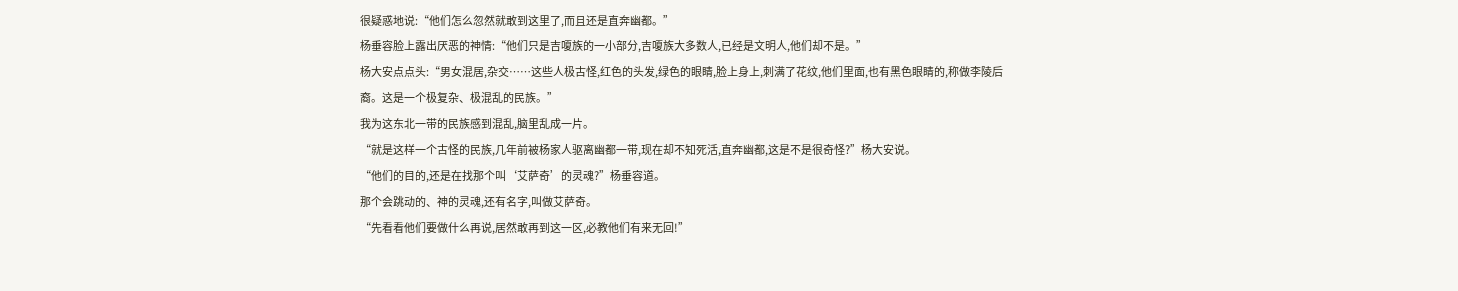很疑惑地说:“他们怎么忽然就敢到这里了,而且还是直奔幽都。”
杨垂容脸上露出厌恶的神情:“他们只是吉嗄族的一小部分,吉嗄族大多数人,已经是文明人,他们却不是。”
杨大安点点头:“男女混居,杂交……这些人极古怪,红色的头发,绿色的眼睛,脸上身上,刺满了花纹,他们里面,也有黑色眼睛的,称做李陵后裔。这是一个极复杂、极混乱的民族。”
我为这东北一带的民族感到混乱,脑里乱成一片。
“就是这样一个古怪的民族,几年前被杨家人驱离幽都一带,现在却不知死活,直奔幽都,这是不是很奇怪?”杨大安说。
“他们的目的,还是在找那个叫‘艾萨奇’的灵魂?”杨垂容道。
那个会跳动的、神的灵魂,还有名字,叫做艾萨奇。
“先看看他们要做什么再说,居然敢再到这一区,必教他们有来无回!”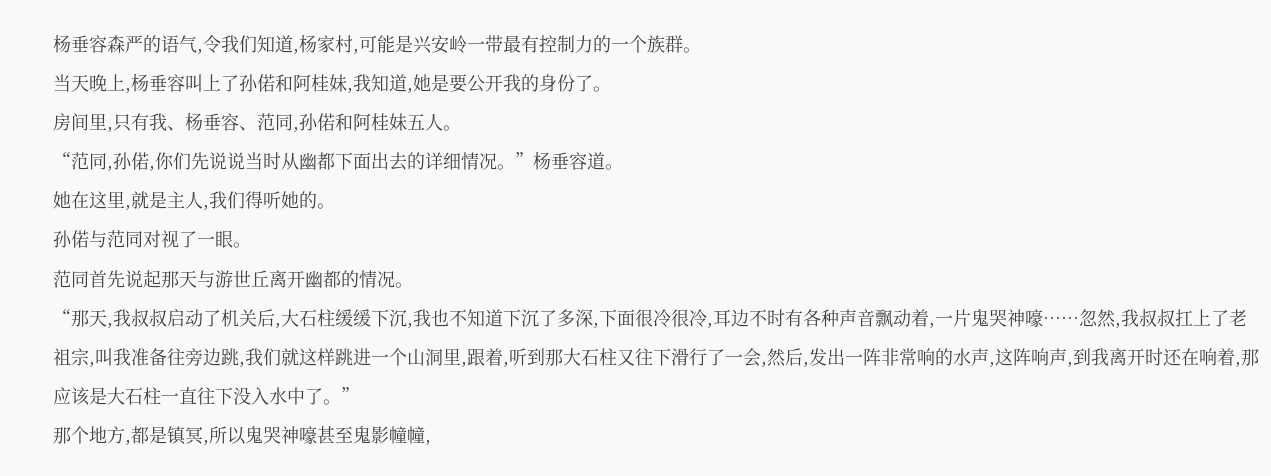杨垂容森严的语气,令我们知道,杨家村,可能是兴安岭一带最有控制力的一个族群。
当天晚上,杨垂容叫上了孙偌和阿桂妹,我知道,她是要公开我的身份了。
房间里,只有我、杨垂容、范同,孙偌和阿桂妹五人。
“范同,孙偌,你们先说说当时从幽都下面出去的详细情况。”杨垂容道。
她在这里,就是主人,我们得听她的。
孙偌与范同对视了一眼。
范同首先说起那天与游世丘离开幽都的情况。
“那天,我叔叔启动了机关后,大石柱缓缓下沉,我也不知道下沉了多深,下面很冷很冷,耳边不时有各种声音飘动着,一片鬼哭神嚎……忽然,我叔叔扛上了老祖宗,叫我准备往旁边跳,我们就这样跳进一个山洞里,跟着,听到那大石柱又往下滑行了一会,然后,发出一阵非常响的水声,这阵响声,到我离开时还在响着,那应该是大石柱一直往下没入水中了。”
那个地方,都是镇冥,所以鬼哭神嚎甚至鬼影幢幢,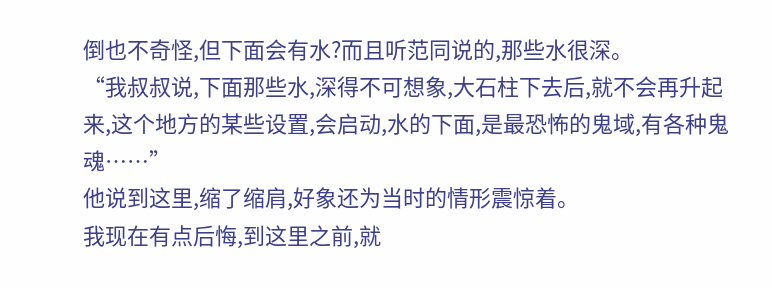倒也不奇怪,但下面会有水?而且听范同说的,那些水很深。
“我叔叔说,下面那些水,深得不可想象,大石柱下去后,就不会再升起来,这个地方的某些设置,会启动,水的下面,是最恐怖的鬼域,有各种鬼魂……”
他说到这里,缩了缩肩,好象还为当时的情形震惊着。
我现在有点后悔,到这里之前,就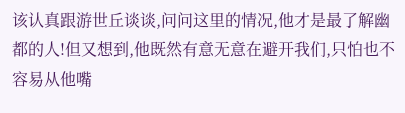该认真跟游世丘谈谈,问问这里的情况,他才是最了解幽都的人!但又想到,他既然有意无意在避开我们,只怕也不容易从他嘴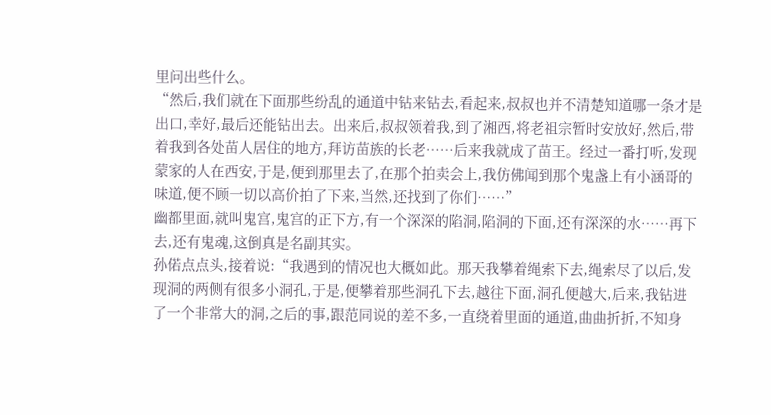里问出些什么。
“然后,我们就在下面那些纷乱的通道中钻来钻去,看起来,叔叔也并不清楚知道哪一条才是出口,幸好,最后还能钻出去。出来后,叔叔领着我,到了湘西,将老祖宗暂时安放好,然后,带着我到各处苗人居住的地方,拜访苗族的长老……后来我就成了苗王。经过一番打听,发现蒙家的人在西安,于是,便到那里去了,在那个拍卖会上,我仿佛闻到那个鬼盏上有小涵哥的味道,便不顾一切以高价拍了下来,当然,还找到了你们……”
幽都里面,就叫鬼宫,鬼宫的正下方,有一个深深的陷洞,陷洞的下面,还有深深的水……再下去,还有鬼魂,这倒真是名副其实。
孙偌点点头,接着说:“我遇到的情况也大概如此。那天我攀着绳索下去,绳索尽了以后,发现洞的两侧有很多小洞孔,于是,便攀着那些洞孔下去,越往下面,洞孔便越大,后来,我钻进了一个非常大的洞,之后的事,跟范同说的差不多,一直绕着里面的通道,曲曲折折,不知身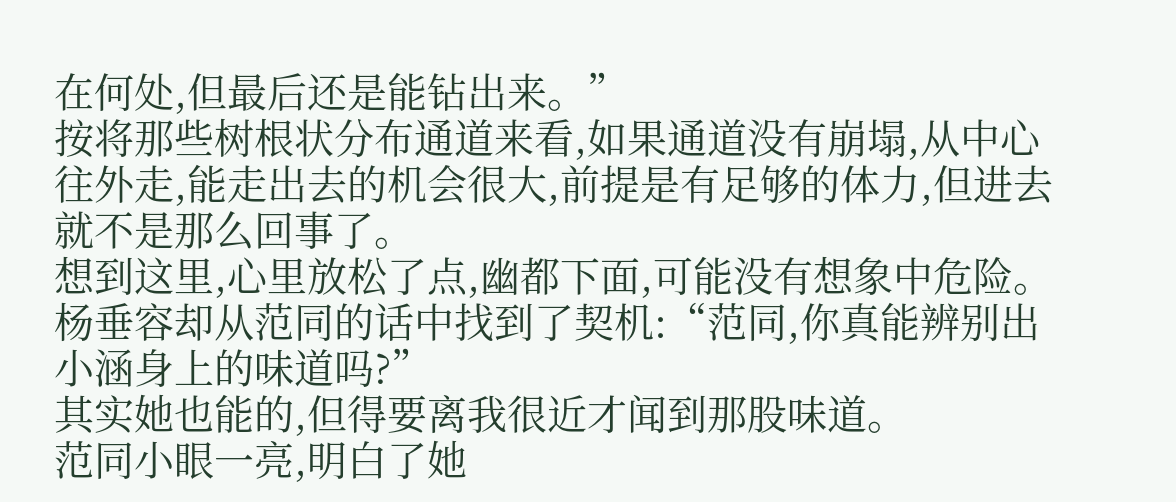在何处,但最后还是能钻出来。”
按将那些树根状分布通道来看,如果通道没有崩塌,从中心往外走,能走出去的机会很大,前提是有足够的体力,但进去就不是那么回事了。
想到这里,心里放松了点,幽都下面,可能没有想象中危险。
杨垂容却从范同的话中找到了契机:“范同,你真能辨别出小涵身上的味道吗?”
其实她也能的,但得要离我很近才闻到那股味道。
范同小眼一亮,明白了她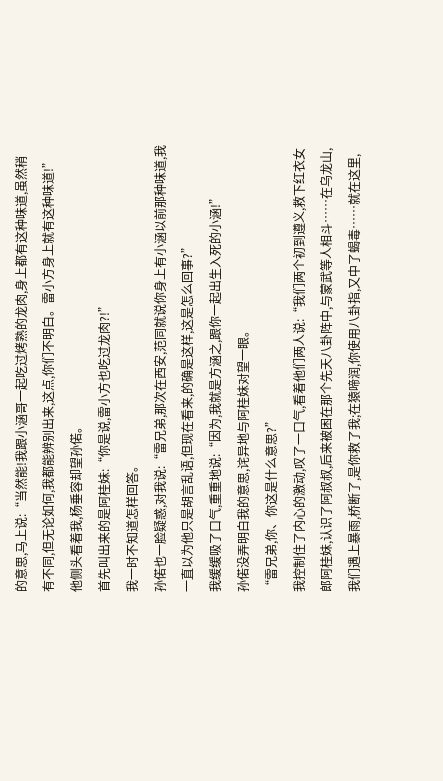的意思,马上说:“当然能!我跟小涵哥一起吃过烤熟的龙肉,身上都有这种味道,虽然稍有不同,但无论如何,我都能辨别出来,这点,你们不明白。雷小方身上就有这种味道!”
他侧头看着我,杨垂容却望孙偌。
首先叫出来的是阿桂妹:“你是说,雷小方也吃过龙肉?!”
我一时不知道怎样回答。
孙偌也一脸疑惑,对我说:“雷兄弟,那次在西安,范同就说你身上有小涵以前那种味道,我一直以为他只是胡言乱语,但现在看来,的确是这样,这是怎么回事?”
我缓缓吸了口气,重重地说:“因为,我就是方涵之,跟你一起出生入死的小涵!”
孙偌没弄明白我的意思,诧异地与阿桂妹对望一眼。
“雷兄弟,你、你这是什么意思?”
我控制住了内心的激动,叹了一口气,看着他们两人说:“我们两个初到遵义,救下红衣女郎阿桂妹,认识了阿叔叔,后来被困在那个先天八卦阵中,与蒙武等人相斗……在乌龙山,我们遇上暴雨,桥断了,是你救了我;在猿啼润,你使用八卦指,又中了蝎毒……就在这里,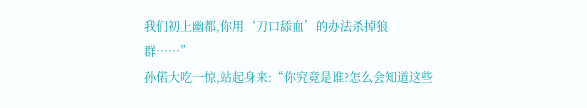我们初上幽都,你用‘刀口舔血’的办法杀掉狼群……”
孙偌大吃一惊,站起身来:“你究竟是谁?怎么会知道这些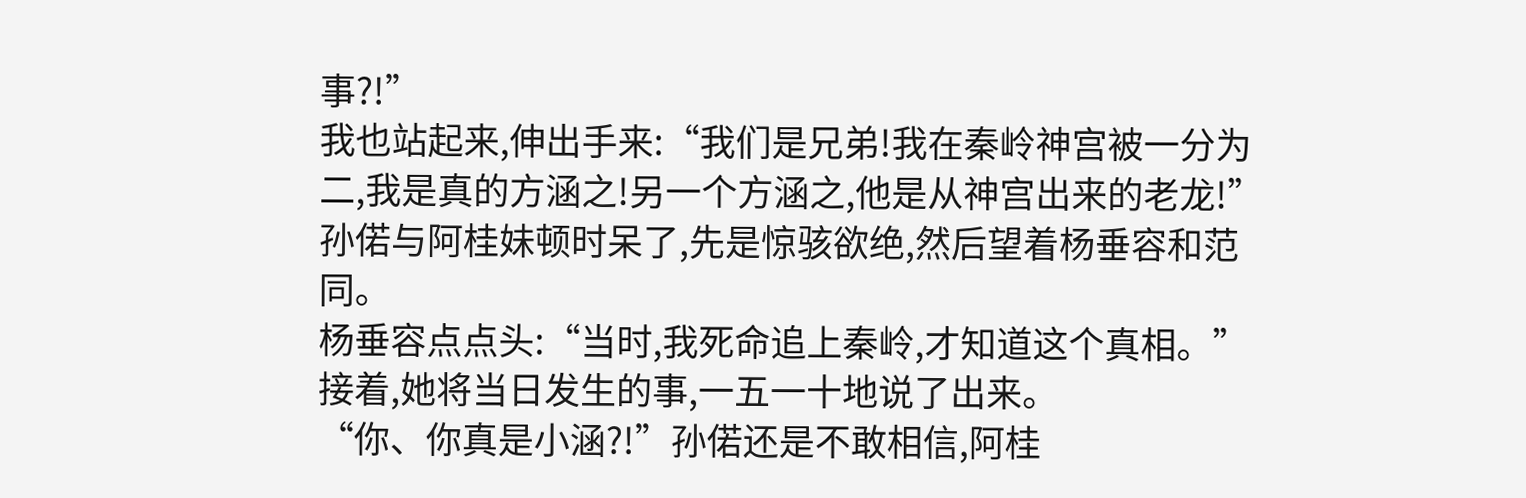事?!”
我也站起来,伸出手来:“我们是兄弟!我在秦岭神宫被一分为二,我是真的方涵之!另一个方涵之,他是从神宫出来的老龙!”
孙偌与阿桂妹顿时呆了,先是惊骇欲绝,然后望着杨垂容和范同。
杨垂容点点头:“当时,我死命追上秦岭,才知道这个真相。”
接着,她将当日发生的事,一五一十地说了出来。
“你、你真是小涵?!”孙偌还是不敢相信,阿桂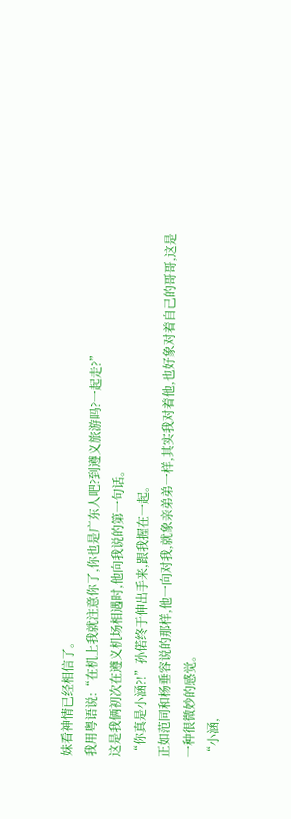妹看神情已经相信了。
我用粤语说:“在机上我就注意你了,你也是广东人吧?到遵义旅游吗?一起走?”
这是我俩初次在遵义机场相遇时,他向我说的第一句话。
“你真是小涵?!”孙偌终于伸出手来,跟我握在一起。
正如范同和杨垂容说的那样,他一向对我,就象亲弟弟一样,其实我对着他,也好象对着自己的哥哥,这是一种很微妙的感觉。
“小涵,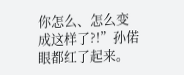你怎么、怎么变成这样了?!”孙偌眼都红了起来。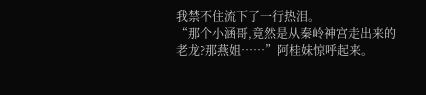我禁不住流下了一行热泪。
“那个小涵哥,竟然是从秦岭神宫走出来的老龙?那燕姐……”阿桂妹惊呼起来。